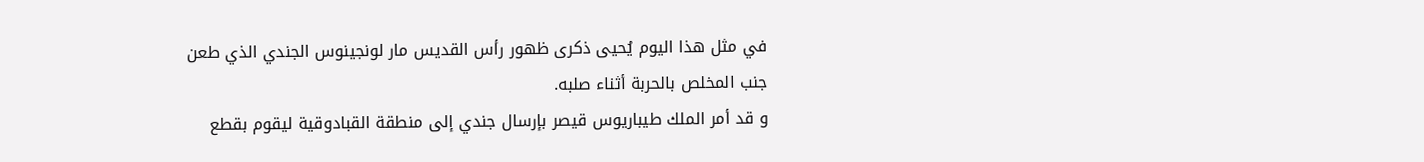في مثل هذا اليوم يُحيى ذكرى ظهور رأس القديس مار لونجينوس الجندي الذي طعن جنب المخلص بالحربة أثناء صلبه.
و قد أمر الملك طيباريوس قيصر بإرسال جندي إلى منطقة القبادوقية ليقوم بقطع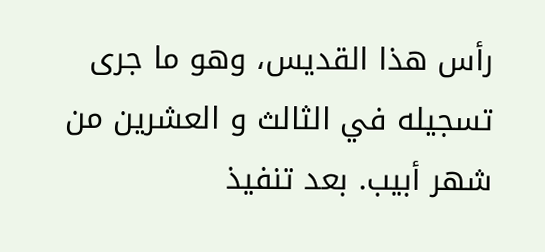رأس هذا القديس، وهو ما جرى تسجيله في الثالث و العشرين من شهر أبيب. بعد تنفيذ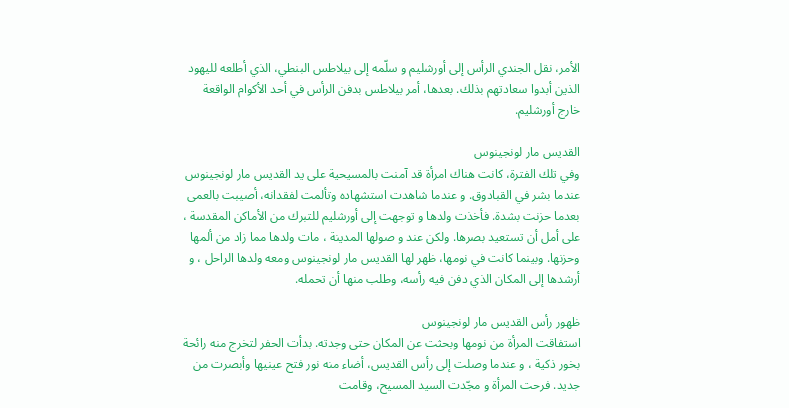الأمر، نقل الجندي الرأس إلى أورشليم و سلّمه إلى بيلاطس البنطي، الذي أطلعه لليهود الذين أبدوا سعادتهم بذلك. بعدها، أمر بيلاطس بدفن الرأس في أحد الأكوام الواقعة خارج أورشليم.

القديس مار لونجينوس
وفي تلك الفترة، كانت هناك امرأة قد آمنت بالمسيحية على يد القديس مار لونجينوس عندما بشر في القبادوق. و عندما شاهدت استشهاده وتألمت لفقدانه، أصيبت بالعمى بعدما حزنت بشدة. فأخذت ولدها و توجهت إلى أورشليم للتبرك من الأماكن المقدسة ، على أمل أن تستعيد بصرها. ولكن عند و صولها المدينة ، مات ولدها مما زاد من ألمها وحزنها. وبينما كانت في نومها، ظهر لها القديس مار لونجينوس ومعه ولدها الراحل ، و أرشدها إلى المكان الذي دفن فيه رأسه، وطلب منها أن تحمله.

ظهور رأس القديس مار لونجينوس
استفاقت المرأة من نومها وبحثت عن المكان حتى وجدته. بدأت الحفر لتخرج منه رائحة بخور ذكية ، و عندما وصلت إلى رأس القديس، أضاء منه نور فتح عينيها وأبصرت من جديد. فرحت المرأة و مجّدت السيد المسيح، وقامت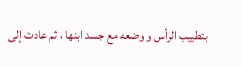بتطييب الرأس و وضعه مع جسد ابنها ، ثم عادت إلى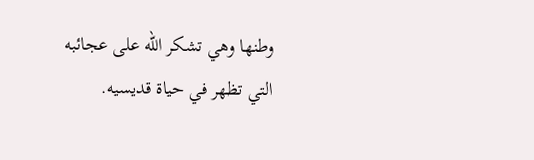وطنها وهي تشكر الله على عجائبه التي تظهر في حياة قديسيه.